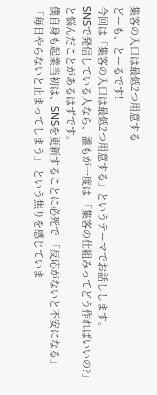集客の入口は最低2つ用意する
どーも、とーるです!
今回は「集客の入口は最低2つ用意する」というテーマでお話しします。
SNSで発信している人なら、誰もが一度は 「集客の仕組みってどう作ればいいの?」 と悩んだことがあるはずです。
僕自身も起業当初は、SNSを更新することに必死で 「反応がないと不安になる」「毎日やらないと止まってしまう」 という焦りを感じていま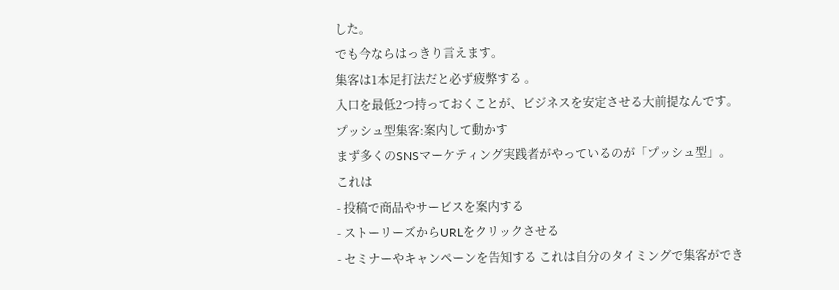した。
でも今ならはっきり言えます。
集客は1本足打法だと必ず疲弊する 。
入口を最低2つ持っておくことが、ビジネスを安定させる大前提なんです。
プッシュ型集客:案内して動かす
まず多くのSNSマーケティング実践者がやっているのが「プッシュ型」。
これは
- 投稿で商品やサービスを案内する
- ストーリーズからURLをクリックさせる
- セミナーやキャンペーンを告知する これは自分のタイミングで集客ができ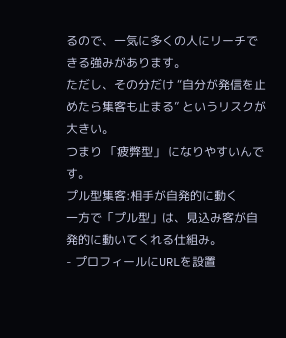るので、一気に多くの人にリーチできる強みがあります。
ただし、その分だけ “自分が発信を止めたら集客も止まる” というリスクが大きい。
つまり 「疲弊型」 になりやすいんです。
プル型集客:相手が自発的に動く
一方で「プル型」は、見込み客が自発的に動いてくれる仕組み。
- プロフィールにURLを設置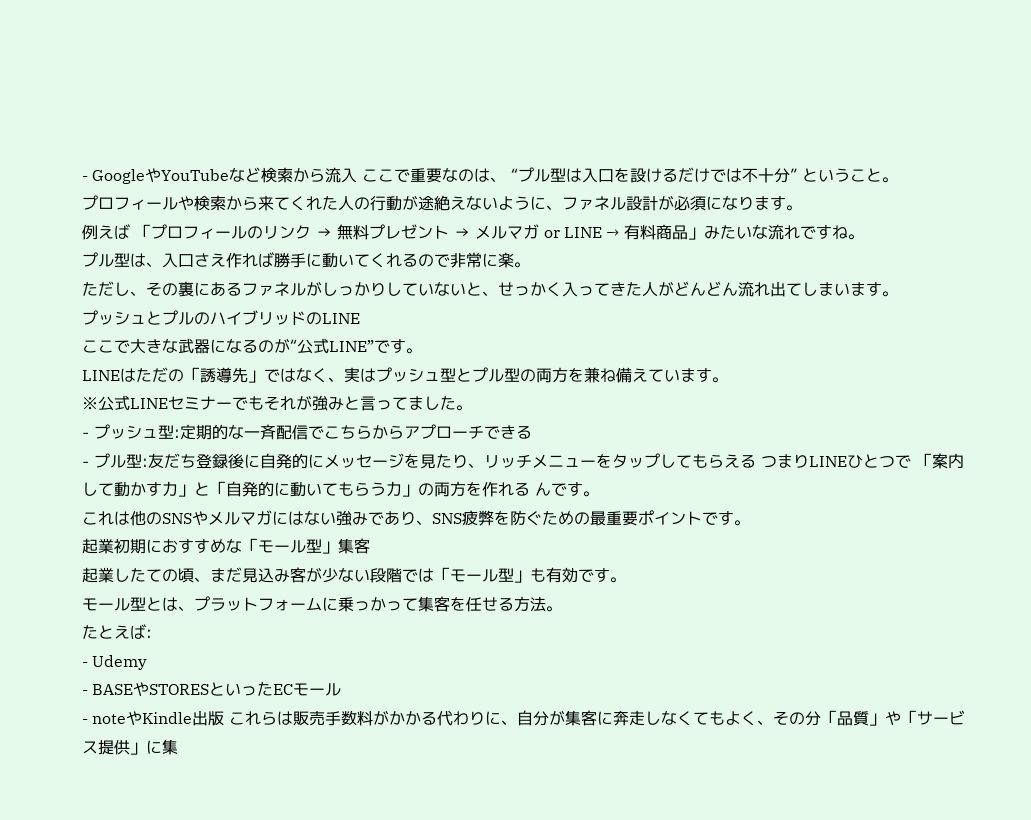- GoogleやYouTubeなど検索から流入 ここで重要なのは、 “プル型は入口を設けるだけでは不十分” ということ。
プロフィールや検索から来てくれた人の行動が途絶えないように、ファネル設計が必須になります。
例えば 「プロフィールのリンク → 無料プレゼント → メルマガ or LINE → 有料商品」みたいな流れですね。
プル型は、入口さえ作れば勝手に動いてくれるので非常に楽。
ただし、その裏にあるファネルがしっかりしていないと、せっかく入ってきた人がどんどん流れ出てしまいます。
プッシュとプルのハイブリッドのLINE
ここで大きな武器になるのが“公式LINE”です。
LINEはただの「誘導先」ではなく、実はプッシュ型とプル型の両方を兼ね備えています。
※公式LINEセミナーでもそれが強みと言ってました。
- プッシュ型:定期的な一斉配信でこちらからアプローチできる
- プル型:友だち登録後に自発的にメッセージを見たり、リッチメニューをタップしてもらえる つまりLINEひとつで 「案内して動かす力」と「自発的に動いてもらう力」の両方を作れる んです。
これは他のSNSやメルマガにはない強みであり、SNS疲弊を防ぐための最重要ポイントです。
起業初期におすすめな「モール型」集客
起業したての頃、まだ見込み客が少ない段階では「モール型」も有効です。
モール型とは、プラットフォームに乗っかって集客を任せる方法。
たとえば:
- Udemy
- BASEやSTORESといったECモール
- noteやKindle出版 これらは販売手数料がかかる代わりに、自分が集客に奔走しなくてもよく、その分「品質」や「サービス提供」に集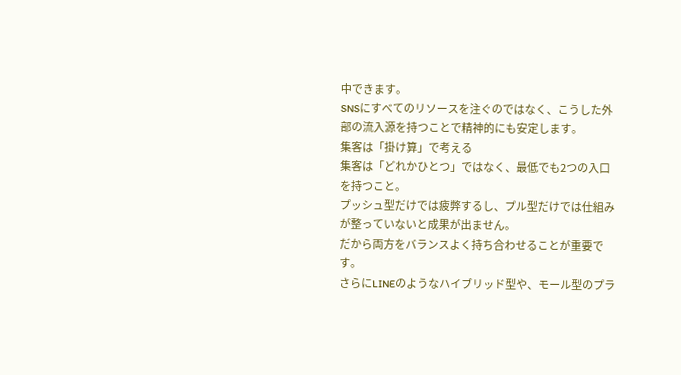中できます。
SNSにすべてのリソースを注ぐのではなく、こうした外部の流入源を持つことで精神的にも安定します。
集客は「掛け算」で考える
集客は「どれかひとつ」ではなく、最低でも2つの入口を持つこと。
プッシュ型だけでは疲弊するし、プル型だけでは仕組みが整っていないと成果が出ません。
だから両方をバランスよく持ち合わせることが重要です。
さらにLINEのようなハイブリッド型や、モール型のプラ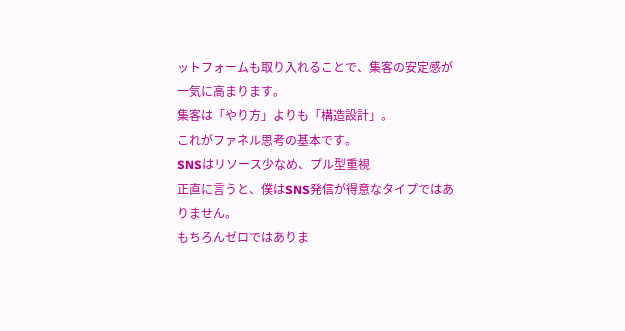ットフォームも取り入れることで、集客の安定感が一気に高まります。
集客は「やり方」よりも「構造設計」。
これがファネル思考の基本です。
SNSはリソース少なめ、プル型重視
正直に言うと、僕はSNS発信が得意なタイプではありません。
もちろんゼロではありま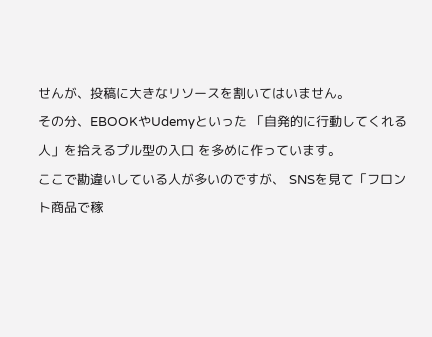せんが、投稿に大きなリソースを割いてはいません。
その分、EBOOKやUdemyといった 「自発的に行動してくれる人」を拾えるプル型の入口 を多めに作っています。
ここで勘違いしている人が多いのですが、 SNSを見て「フロント商品で稼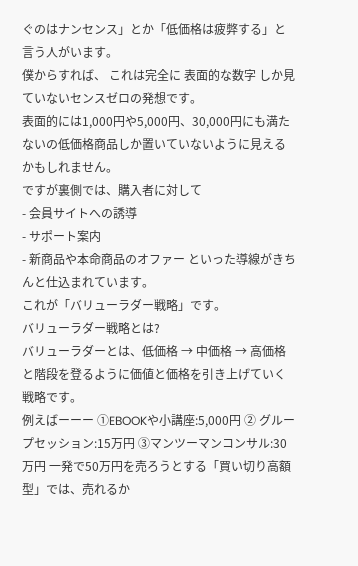ぐのはナンセンス」とか「低価格は疲弊する」と言う人がいます。
僕からすれば、 これは完全に 表面的な数字 しか見ていないセンスゼロの発想です。
表面的には1,000円や5,000円、30,000円にも満たないの低価格商品しか置いていないように見えるかもしれません。
ですが裏側では、購入者に対して
- 会員サイトへの誘導
- サポート案内
- 新商品や本命商品のオファー といった導線がきちんと仕込まれています。
これが「バリューラダー戦略」です。
バリューラダー戦略とは?
バリューラダーとは、低価格 → 中価格 → 高価格と階段を登るように価値と価格を引き上げていく戦略です。
例えばーーー ①EBOOKや小講座:5,000円 ② グループセッション:15万円 ③マンツーマンコンサル:30万円 一発で50万円を売ろうとする「買い切り高額型」では、売れるか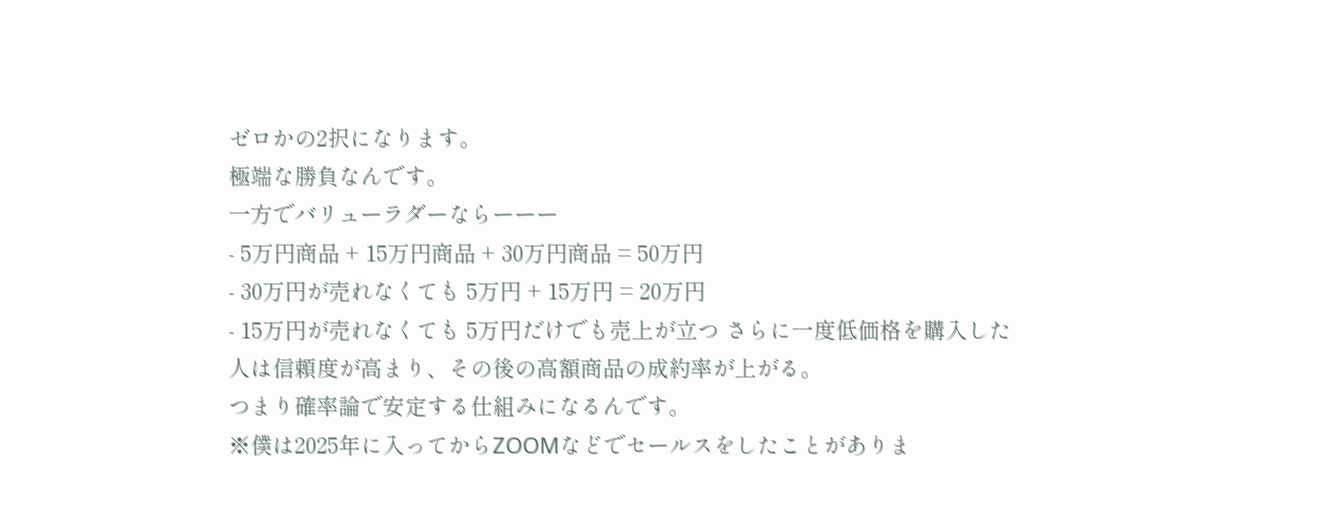ゼロかの2択になります。
極端な勝負なんです。
一方でバリューラダーならーーー
- 5万円商品 + 15万円商品 + 30万円商品 = 50万円
- 30万円が売れなくても 5万円 + 15万円 = 20万円
- 15万円が売れなくても 5万円だけでも売上が立つ さらに一度低価格を購入した人は信頼度が高まり、その後の高額商品の成約率が上がる。
つまり確率論で安定する仕組みになるんです。
※僕は2025年に入ってからZOOMなどでセールスをしたことがありま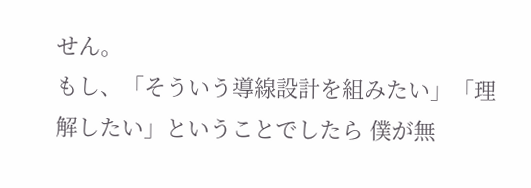せん。
もし、「そういう導線設計を組みたい」「理解したい」ということでしたら 僕が無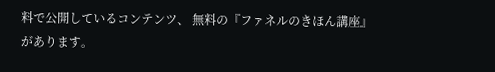料で公開しているコンテンツ、 無料の『ファネルのきほん講座』 があります。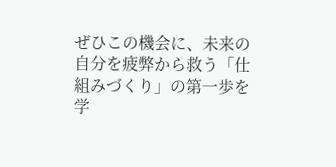ぜひこの機会に、未来の自分を疲弊から救う「仕組みづくり」の第一歩を学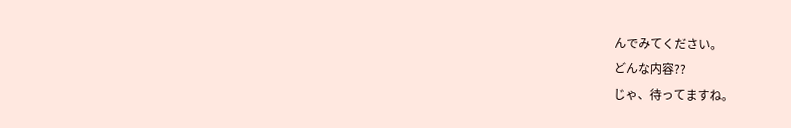んでみてください。
どんな内容??
じゃ、待ってますね。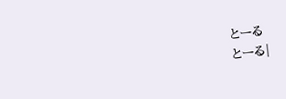とーる
とーる|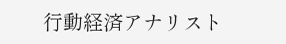行動経済アナリスト